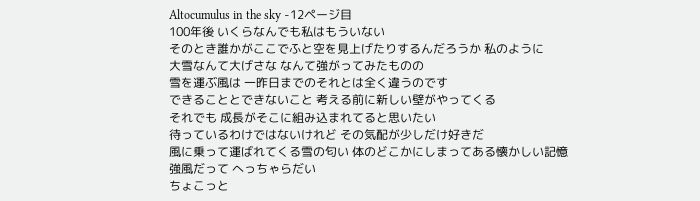Altocumulus in the sky -12ページ目
100年後 いくらなんでも私はもういない
そのとき誰かがここでふと空を見上げたりするんだろうか 私のように
大雪なんて大げさな なんて強がってみたものの
雪を運ぶ風は 一昨日までのそれとは全く違うのです
できることとできないこと 考える前に新しい壁がやってくる
それでも 成長がそこに組み込まれてると思いたい
待っているわけではないけれど その気配が少しだけ好きだ
風に乗って運ばれてくる雪の匂い 体のどこかにしまってある懐かしい記憶
強風だって へっちゃらだい
ちょこっと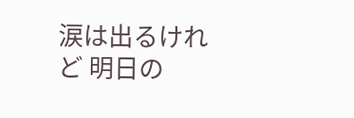涙は出るけれど 明日の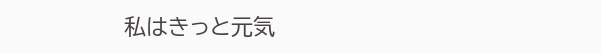私はきっと元気